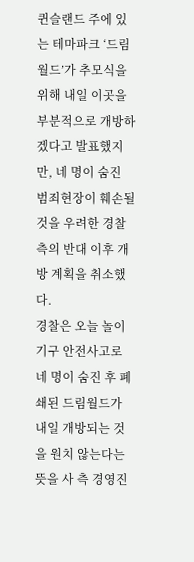퀸슬랜드 주에 있는 테마파크 ‘드림월드’가 추모식을 위해 내일 이곳을 부분적으로 개방하겠다고 발표했지만, 네 명이 숨진 범죄현장이 훼손될 것을 우려한 경찰 측의 반대 이후 개방 계획을 취소했다.
경찰은 오늘 놀이기구 안전사고로 네 명이 숨진 후 폐쇄된 드림월드가 내일 개방되는 것을 원치 않는다는 뜻을 사 측 경영진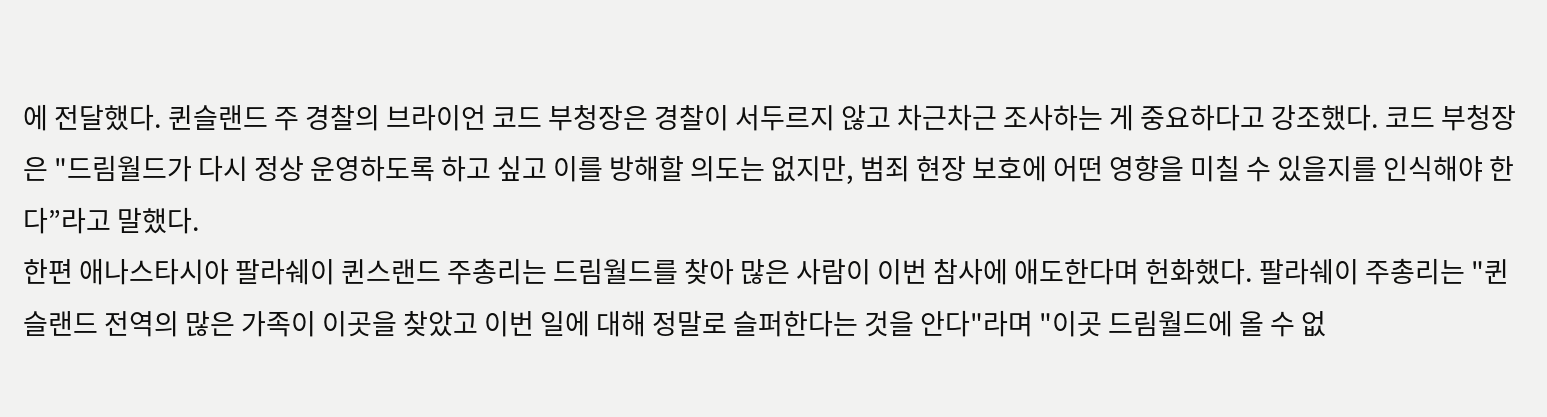에 전달했다. 퀸슬랜드 주 경찰의 브라이언 코드 부청장은 경찰이 서두르지 않고 차근차근 조사하는 게 중요하다고 강조했다. 코드 부청장은 "드림월드가 다시 정상 운영하도록 하고 싶고 이를 방해할 의도는 없지만, 범죄 현장 보호에 어떤 영향을 미칠 수 있을지를 인식해야 한다”라고 말했다.
한편 애나스타시아 팔라쉐이 퀸스랜드 주총리는 드림월드를 찾아 많은 사람이 이번 참사에 애도한다며 헌화했다. 팔라쉐이 주총리는 "퀸슬랜드 전역의 많은 가족이 이곳을 찾았고 이번 일에 대해 정말로 슬퍼한다는 것을 안다"라며 "이곳 드림월드에 올 수 없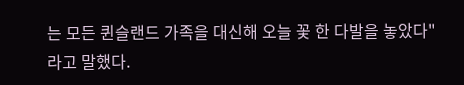는 모든 퀸슬랜드 가족을 대신해 오늘 꽃 한 다발을 놓았다"라고 말했다.